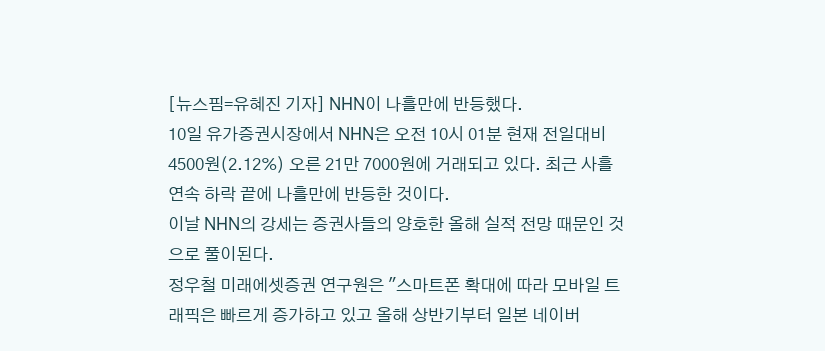[뉴스핌=유혜진 기자] NHN이 나흘만에 반등했다.
10일 유가증권시장에서 NHN은 오전 10시 01분 현재 전일대비 4500원(2.12%) 오른 21만 7000원에 거래되고 있다. 최근 사흘 연속 하락 끝에 나흘만에 반등한 것이다.
이날 NHN의 강세는 증권사들의 양호한 올해 실적 전망 때문인 것으로 풀이된다.
정우철 미래에셋증권 연구원은 "스마트폰 확대에 따라 모바일 트래픽은 빠르게 증가하고 있고 올해 상반기부터 일본 네이버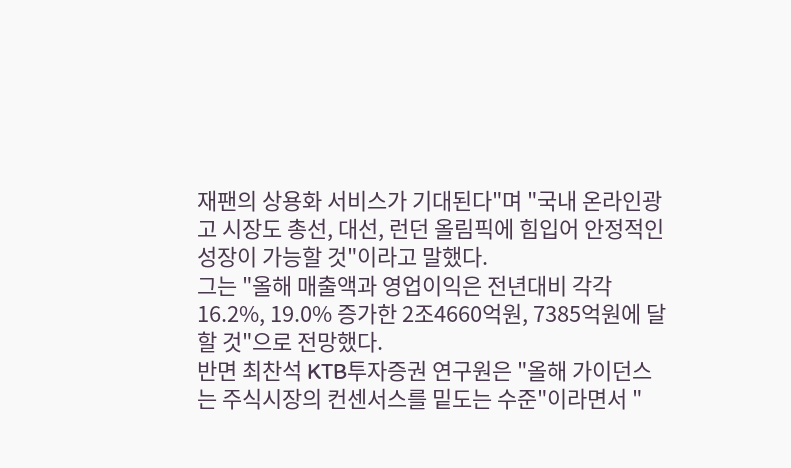재팬의 상용화 서비스가 기대된다"며 "국내 온라인광고 시장도 총선, 대선, 런던 올림픽에 힘입어 안정적인 성장이 가능할 것"이라고 말했다.
그는 "올해 매출액과 영업이익은 전년대비 각각 16.2%, 19.0% 증가한 2조4660억원, 7385억원에 달할 것"으로 전망했다.
반면 최찬석 KTB투자증권 연구원은 "올해 가이던스는 주식시장의 컨센서스를 밑도는 수준"이라면서 "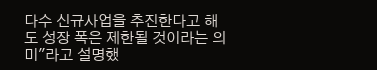다수 신규사업을 추진한다고 해도 성장 폭은 제한될 것이라는 의미"라고 설명했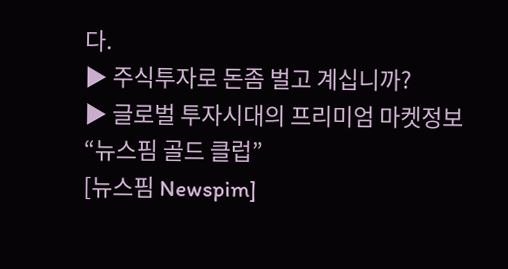다.
▶ 주식투자로 돈좀 벌고 계십니까?
▶ 글로벌 투자시대의 프리미엄 마켓정보 “뉴스핌 골드 클럽”
[뉴스핌 Newspim]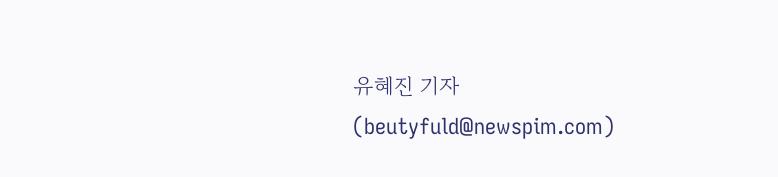유혜진 기자 (beutyfuld@newspim.com)